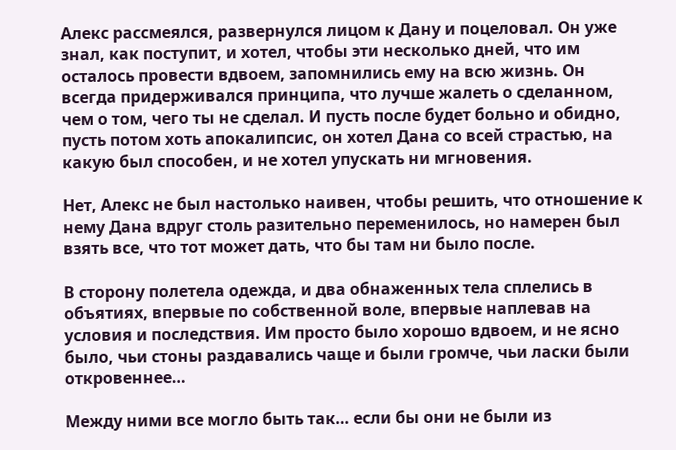Алекс рассмеялся, развернулся лицом к Дану и поцеловал. Он уже знал, как поступит, и хотел, чтобы эти несколько дней, что им осталось провести вдвоем, запомнились ему на всю жизнь. Он всегда придерживался принципа, что лучше жалеть о сделанном, чем о том, чего ты не сделал. И пусть после будет больно и обидно, пусть потом хоть апокалипсис, он хотел Дана со всей страстью, на какую был способен, и не хотел упускать ни мгновения.

Нет, Алекс не был настолько наивен, чтобы решить, что отношение к нему Дана вдруг столь разительно переменилось, но намерен был взять все, что тот может дать, что бы там ни было после.

В сторону полетела одежда, и два обнаженных тела сплелись в объятиях, впервые по собственной воле, впервые наплевав на условия и последствия. Им просто было хорошо вдвоем, и не ясно было, чьи стоны раздавались чаще и были громче, чьи ласки были откровеннее…

Между ними все могло быть так… если бы они не были из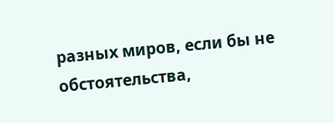разных миров, если бы не обстоятельства,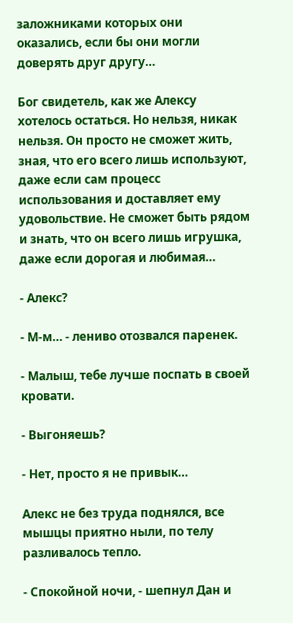заложниками которых они оказались, если бы они могли доверять друг другу…

Бог свидетель, как же Алексу хотелось остаться. Но нельзя, никак нельзя. Он просто не сможет жить, зная, что его всего лишь используют, даже если сам процесс использования и доставляет ему удовольствие. Не сможет быть рядом и знать, что он всего лишь игрушка, даже если дорогая и любимая…

- Алекс?

- М-м… - лениво отозвался паренек.

- Малыш, тебе лучше поспать в своей кровати.

- Выгоняешь?

- Нет, просто я не привык…

Алекс не без труда поднялся, все мышцы приятно ныли, по телу разливалось тепло.

- Спокойной ночи, - шепнул Дан и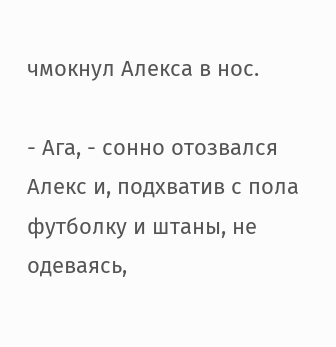чмокнул Алекса в нос.

- Ага, - сонно отозвался Алекс и, подхватив с пола футболку и штаны, не одеваясь,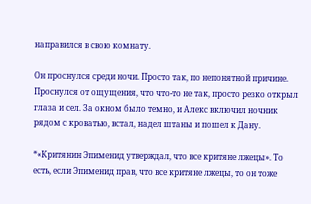направился в свою комнату.

Он проснулся среди ночи. Просто так, по непонятной причине. Проснулся от ощущения, что что-то не так, просто резко открыл глаза и сел. За окном было темно, и Алекс включил ночник рядом с кроватью, встал, надел штаны и пошел к Дану.

*«Критянин Эпименид утверждал, что все критяне лжецы». То есть, если Эпименид прав, что все критяне лжецы, то он тоже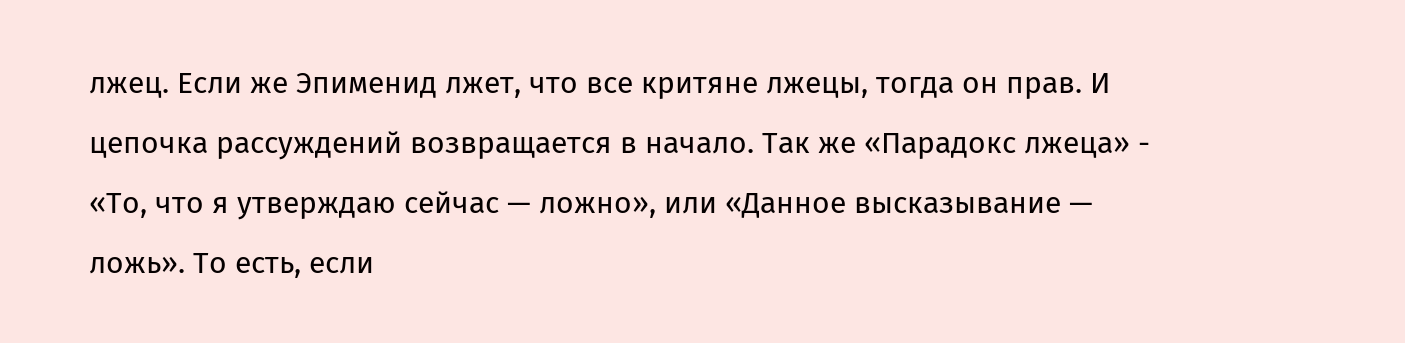лжец. Если же Эпименид лжет, что все критяне лжецы, тогда он прав. И цепочка рассуждений возвращается в начало. Так же «Парадокс лжеца» - «То, что я утверждаю сейчас — ложно», или «Данное высказывание — ложь». То есть, если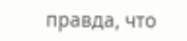правда, что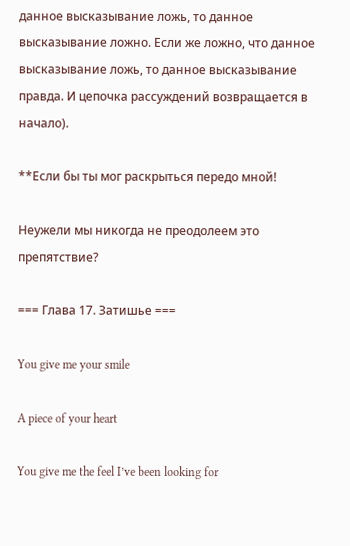данное высказывание ложь, то данное высказывание ложно. Если же ложно, что данное высказывание ложь, то данное высказывание правда. И цепочка рассуждений возвращается в начало).

**Если бы ты мог раскрыться передо мной!

Неужели мы никогда не преодолеем это препятствие?

=== Глава 17. Затишье ===

You give me your smile

A piece of your heart

You give me the feel I’ve been looking for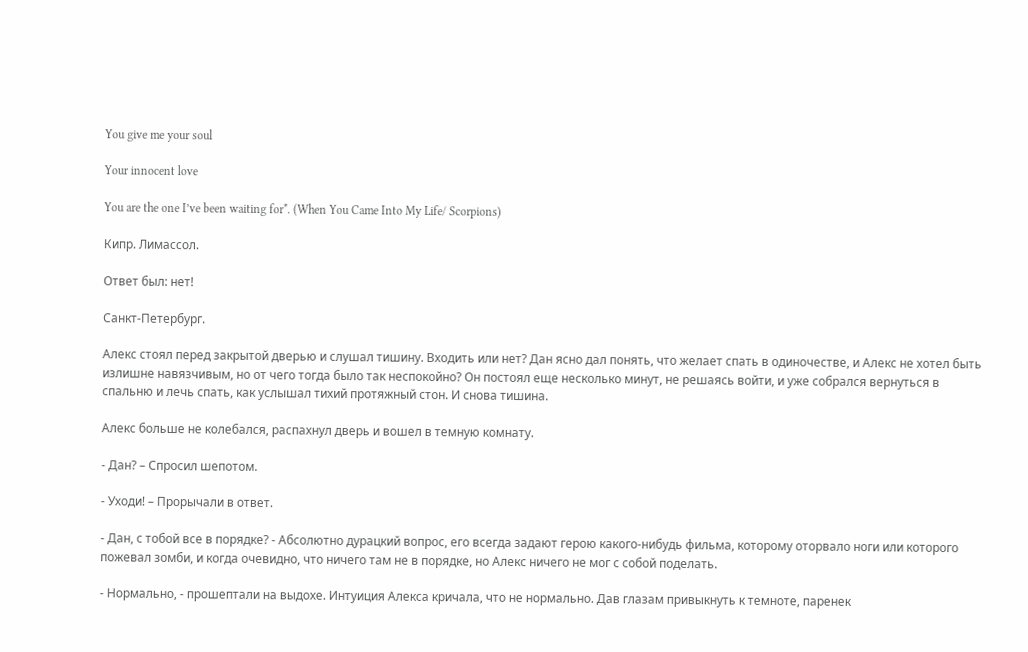You give me your soul

Your innocent love

You are the one I’ve been waiting for*. (When You Came Into My Life/ Scorpions)

Кипр. Лимассол.

Ответ был: нет!

Санкт-Петербург.

Алекс стоял перед закрытой дверью и слушал тишину. Входить или нет? Дан ясно дал понять, что желает спать в одиночестве, и Алекс не хотел быть излишне навязчивым, но от чего тогда было так неспокойно? Он постоял еще несколько минут, не решаясь войти, и уже собрался вернуться в спальню и лечь спать, как услышал тихий протяжный стон. И снова тишина.

Алекс больше не колебался, распахнул дверь и вошел в темную комнату.

- Дан? – Спросил шепотом.

- Уходи! – Прорычали в ответ.

- Дан, с тобой все в порядке? - Абсолютно дурацкий вопрос, его всегда задают герою какого-нибудь фильма, которому оторвало ноги или которого пожевал зомби, и когда очевидно, что ничего там не в порядке, но Алекс ничего не мог с собой поделать.

- Нормально, - прошептали на выдохе. Интуиция Алекса кричала, что не нормально. Дав глазам привыкнуть к темноте, паренек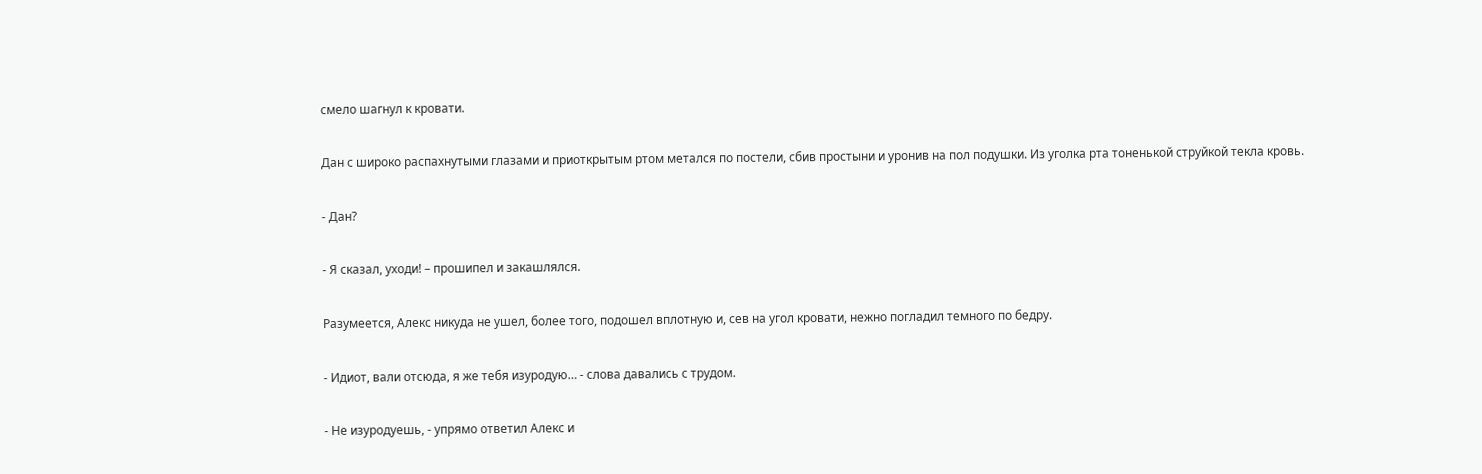смело шагнул к кровати.

Дан с широко распахнутыми глазами и приоткрытым ртом метался по постели, сбив простыни и уронив на пол подушки. Из уголка рта тоненькой струйкой текла кровь.

- Дан?

- Я сказал, уходи! – прошипел и закашлялся.

Разумеется, Алекс никуда не ушел, более того, подошел вплотную и, сев на угол кровати, нежно погладил темного по бедру.

- Идиот, вали отсюда, я же тебя изуродую… - слова давались с трудом.

- Не изуродуешь, - упрямо ответил Алекс и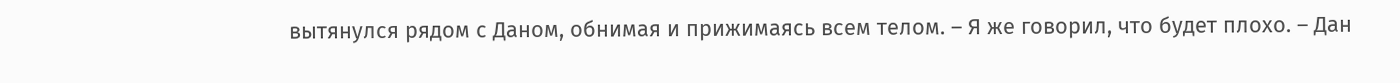вытянулся рядом с Даном, обнимая и прижимаясь всем телом. – Я же говорил, что будет плохо. – Дан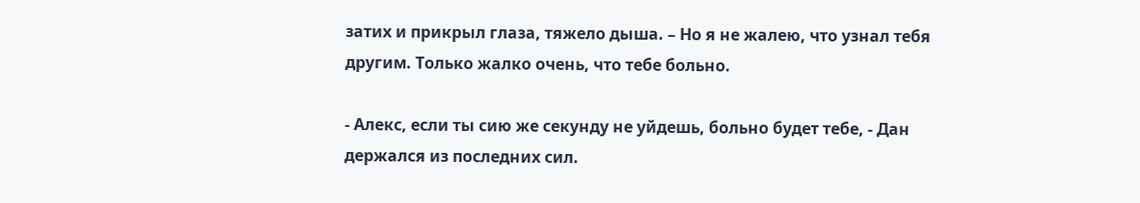затих и прикрыл глаза, тяжело дыша. – Но я не жалею, что узнал тебя другим. Только жалко очень, что тебе больно.

- Алекс, если ты сию же секунду не уйдешь, больно будет тебе, - Дан держался из последних сил.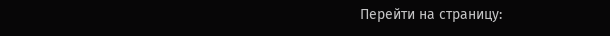Перейти на страницу: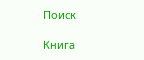Поиск

Книга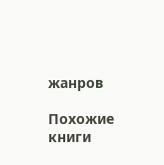жанров

Похожие книги